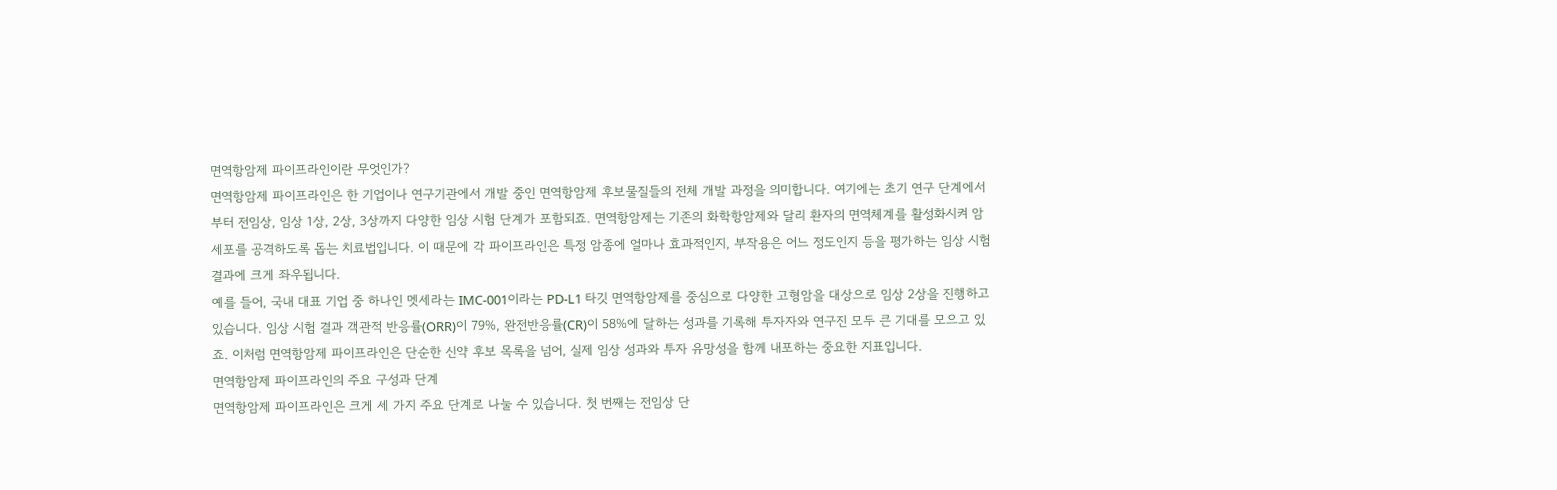면역항암제 파이프라인이란 무엇인가?
면역항암제 파이프라인은 한 기업이나 연구기관에서 개발 중인 면역항암제 후보물질들의 전체 개발 과정을 의미합니다. 여기에는 초기 연구 단계에서부터 전임상, 임상 1상, 2상, 3상까지 다양한 임상 시험 단계가 포함되죠. 면역항암제는 기존의 화학항암제와 달리 환자의 면역체계를 활성화시켜 암세포를 공격하도록 돕는 치료법입니다. 이 때문에 각 파이프라인은 특정 암종에 얼마나 효과적인지, 부작용은 어느 정도인지 등을 평가하는 임상 시험 결과에 크게 좌우됩니다.
예를 들어, 국내 대표 기업 중 하나인 멧세라는 IMC-001이라는 PD-L1 타깃 면역항암제를 중심으로 다양한 고형암을 대상으로 임상 2상을 진행하고 있습니다. 임상 시험 결과 객관적 반응률(ORR)이 79%, 완전반응률(CR)이 58%에 달하는 성과를 기록해 투자자와 연구진 모두 큰 기대를 모으고 있죠. 이처럼 면역항암제 파이프라인은 단순한 신약 후보 목록을 넘어, 실제 임상 성과와 투자 유망성을 함께 내포하는 중요한 지표입니다.
면역항암제 파이프라인의 주요 구성과 단계
면역항암제 파이프라인은 크게 세 가지 주요 단계로 나눌 수 있습니다. 첫 번째는 전임상 단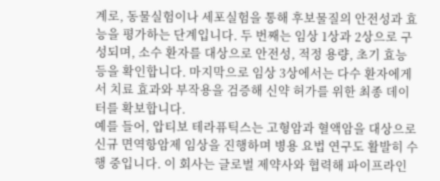계로, 동물실험이나 세포실험을 통해 후보물질의 안전성과 효능을 평가하는 단계입니다. 두 번째는 임상 1상과 2상으로 구성되며, 소수 환자를 대상으로 안전성, 적정 용량, 초기 효능 등을 확인합니다. 마지막으로 임상 3상에서는 다수 환자에게서 치료 효과와 부작용을 검증해 신약 허가를 위한 최종 데이터를 확보합니다.
예를 들어, 압티보 테라퓨틱스는 고형암과 혈액암을 대상으로 신규 면역항암제 임상을 진행하며 병용 요법 연구도 활발히 수행 중입니다. 이 회사는 글로벌 제약사와 협력해 파이프라인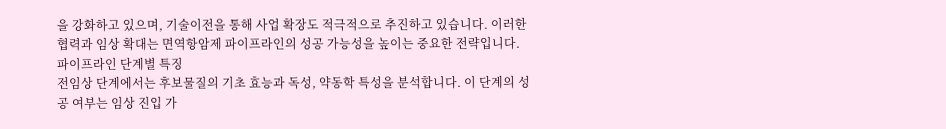을 강화하고 있으며, 기술이전을 통해 사업 확장도 적극적으로 추진하고 있습니다. 이러한 협력과 임상 확대는 면역항암제 파이프라인의 성공 가능성을 높이는 중요한 전략입니다.
파이프라인 단계별 특징
전임상 단계에서는 후보물질의 기초 효능과 독성, 약동학 특성을 분석합니다. 이 단계의 성공 여부는 임상 진입 가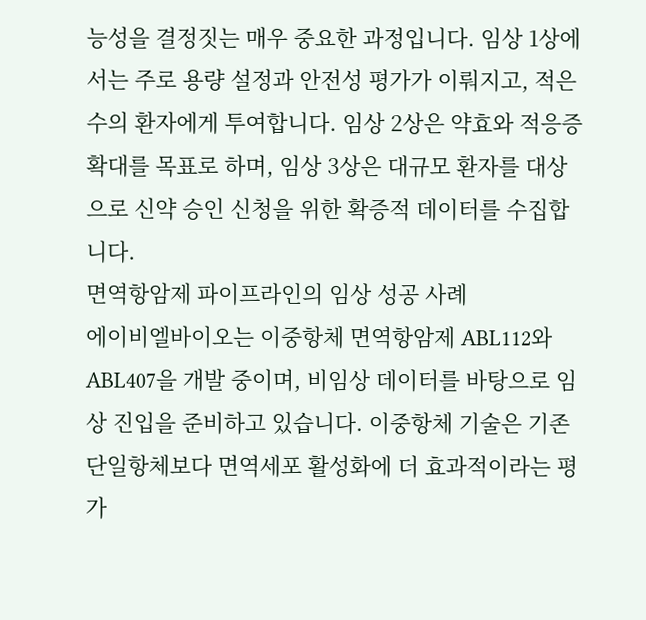능성을 결정짓는 매우 중요한 과정입니다. 임상 1상에서는 주로 용량 설정과 안전성 평가가 이뤄지고, 적은 수의 환자에게 투여합니다. 임상 2상은 약효와 적응증 확대를 목표로 하며, 임상 3상은 대규모 환자를 대상으로 신약 승인 신청을 위한 확증적 데이터를 수집합니다.
면역항암제 파이프라인의 임상 성공 사례
에이비엘바이오는 이중항체 면역항암제 ABL112와 ABL407을 개발 중이며, 비임상 데이터를 바탕으로 임상 진입을 준비하고 있습니다. 이중항체 기술은 기존 단일항체보다 면역세포 활성화에 더 효과적이라는 평가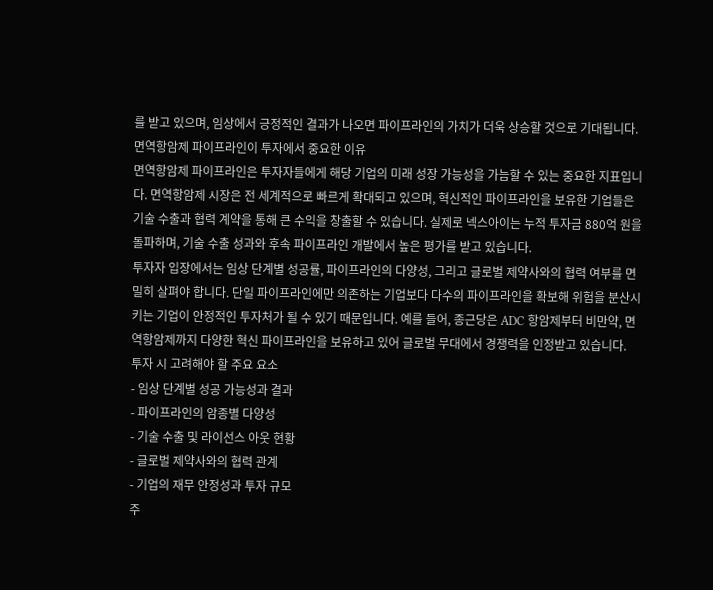를 받고 있으며, 임상에서 긍정적인 결과가 나오면 파이프라인의 가치가 더욱 상승할 것으로 기대됩니다.
면역항암제 파이프라인이 투자에서 중요한 이유
면역항암제 파이프라인은 투자자들에게 해당 기업의 미래 성장 가능성을 가늠할 수 있는 중요한 지표입니다. 면역항암제 시장은 전 세계적으로 빠르게 확대되고 있으며, 혁신적인 파이프라인을 보유한 기업들은 기술 수출과 협력 계약을 통해 큰 수익을 창출할 수 있습니다. 실제로 넥스아이는 누적 투자금 880억 원을 돌파하며, 기술 수출 성과와 후속 파이프라인 개발에서 높은 평가를 받고 있습니다.
투자자 입장에서는 임상 단계별 성공률, 파이프라인의 다양성, 그리고 글로벌 제약사와의 협력 여부를 면밀히 살펴야 합니다. 단일 파이프라인에만 의존하는 기업보다 다수의 파이프라인을 확보해 위험을 분산시키는 기업이 안정적인 투자처가 될 수 있기 때문입니다. 예를 들어, 종근당은 ADC 항암제부터 비만약, 면역항암제까지 다양한 혁신 파이프라인을 보유하고 있어 글로벌 무대에서 경쟁력을 인정받고 있습니다.
투자 시 고려해야 할 주요 요소
- 임상 단계별 성공 가능성과 결과
- 파이프라인의 암종별 다양성
- 기술 수출 및 라이선스 아웃 현황
- 글로벌 제약사와의 협력 관계
- 기업의 재무 안정성과 투자 규모
주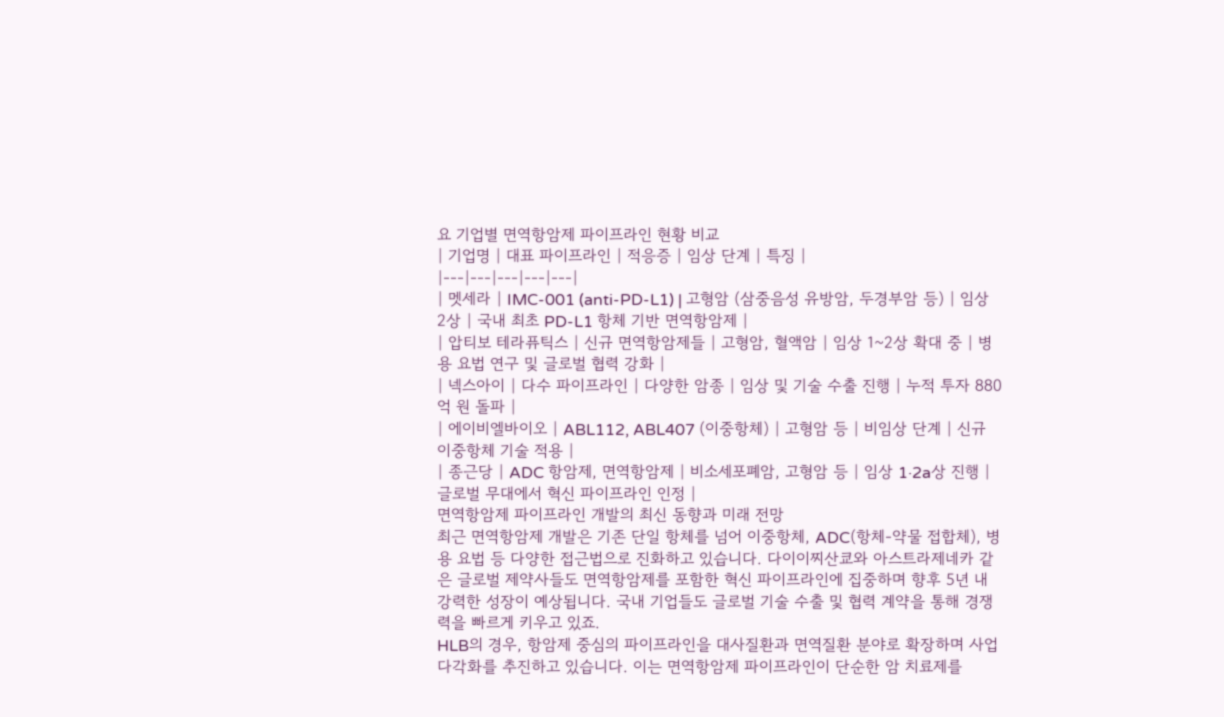요 기업별 면역항암제 파이프라인 현황 비교
| 기업명 | 대표 파이프라인 | 적응증 | 임상 단계 | 특징 |
|---|---|---|---|---|
| 멧세라 | IMC-001 (anti-PD-L1) | 고형암 (삼중음성 유방암, 두경부암 등) | 임상 2상 | 국내 최초 PD-L1 항체 기반 면역항암제 |
| 압티보 테라퓨틱스 | 신규 면역항암제들 | 고형암, 혈액암 | 임상 1~2상 확대 중 | 병용 요법 연구 및 글로벌 협력 강화 |
| 넥스아이 | 다수 파이프라인 | 다양한 암종 | 임상 및 기술 수출 진행 | 누적 투자 880억 원 돌파 |
| 에이비엘바이오 | ABL112, ABL407 (이중항체) | 고형암 등 | 비임상 단계 | 신규 이중항체 기술 적용 |
| 종근당 | ADC 항암제, 면역항암제 | 비소세포폐암, 고형암 등 | 임상 1·2a상 진행 | 글로벌 무대에서 혁신 파이프라인 인정 |
면역항암제 파이프라인 개발의 최신 동향과 미래 전망
최근 면역항암제 개발은 기존 단일 항체를 넘어 이중항체, ADC(항체-약물 접합체), 병용 요법 등 다양한 접근법으로 진화하고 있습니다. 다이이찌산쿄와 아스트라제네카 같은 글로벌 제약사들도 면역항암제를 포함한 혁신 파이프라인에 집중하며 향후 5년 내 강력한 성장이 예상됩니다. 국내 기업들도 글로벌 기술 수출 및 협력 계약을 통해 경쟁력을 빠르게 키우고 있죠.
HLB의 경우, 항암제 중심의 파이프라인을 대사질환과 면역질환 분야로 확장하며 사업 다각화를 추진하고 있습니다. 이는 면역항암제 파이프라인이 단순한 암 치료제를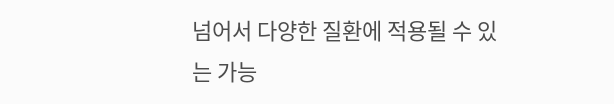넘어서 다양한 질환에 적용될 수 있는 가능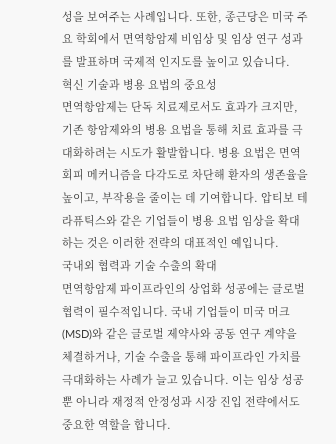성을 보여주는 사례입니다. 또한, 종근당은 미국 주요 학회에서 면역항암제 비임상 및 임상 연구 성과를 발표하며 국제적 인지도를 높이고 있습니다.
혁신 기술과 병용 요법의 중요성
면역항암제는 단독 치료제로서도 효과가 크지만, 기존 항암제와의 병용 요법을 통해 치료 효과를 극대화하려는 시도가 활발합니다. 병용 요법은 면역 회피 메커니즘을 다각도로 차단해 환자의 생존율을 높이고, 부작용을 줄이는 데 기여합니다. 압티보 테라퓨틱스와 같은 기업들이 병용 요법 임상을 확대하는 것은 이러한 전략의 대표적인 예입니다.
국내외 협력과 기술 수출의 확대
면역항암제 파이프라인의 상업화 성공에는 글로벌 협력이 필수적입니다. 국내 기업들이 미국 머크(MSD)와 같은 글로벌 제약사와 공동 연구 계약을 체결하거나, 기술 수출을 통해 파이프라인 가치를 극대화하는 사례가 늘고 있습니다. 이는 임상 성공뿐 아니라 재정적 안정성과 시장 진입 전략에서도 중요한 역할을 합니다.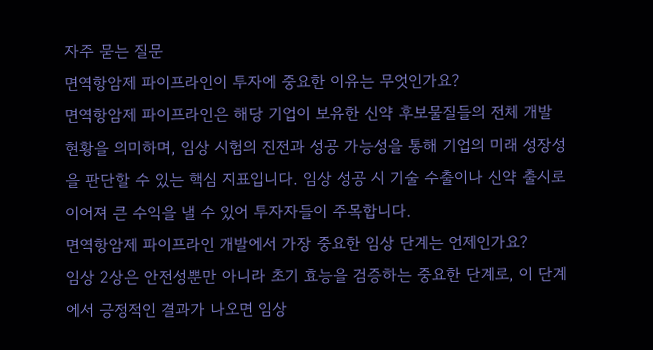자주 묻는 질문
면역항암제 파이프라인이 투자에 중요한 이유는 무엇인가요?
면역항암제 파이프라인은 해당 기업이 보유한 신약 후보물질들의 전체 개발 현황을 의미하며, 임상 시험의 진전과 성공 가능성을 통해 기업의 미래 성장성을 판단할 수 있는 핵심 지표입니다. 임상 성공 시 기술 수출이나 신약 출시로 이어져 큰 수익을 낼 수 있어 투자자들이 주목합니다.
면역항암제 파이프라인 개발에서 가장 중요한 임상 단계는 언제인가요?
임상 2상은 안전성뿐만 아니라 초기 효능을 검증하는 중요한 단계로, 이 단계에서 긍정적인 결과가 나오면 임상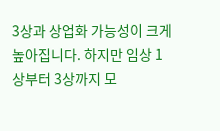3상과 상업화 가능성이 크게 높아집니다. 하지만 임상 1상부터 3상까지 모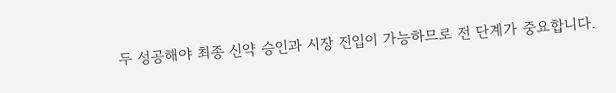두 성공해야 최종 신약 승인과 시장 진입이 가능하므로 전 단계가 중요합니다.